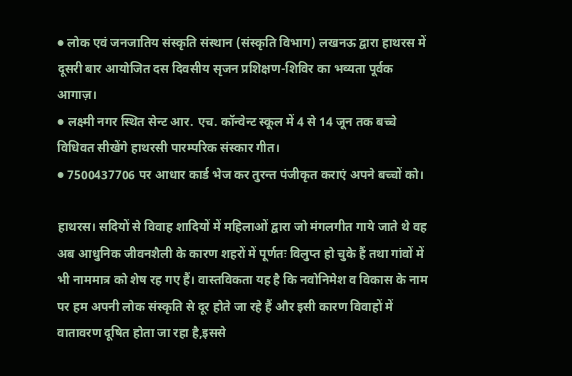● लोक एवं जनजातिय संस्कृति संस्थान (संस्कृति विभाग) लखनऊ द्वारा हाथरस में दूसरी बार आयोजित दस दिवसीय सृजन प्रशिक्षण-शिविर का भव्यता पूर्वक आगाज़।
● लक्ष्मी नगर स्थित सेन्ट आर. एच. कॉन्वेन्ट स्कूल में 4 से 14 जून तक बच्चे विधिवत सीखेंगे हाथरसी पारम्परिक संस्कार गीत।
● 7500437706 पर आधार कार्ड भेज कर तुरन्त पंजीकृत कराएं अपने बच्चों को।

हाथरस। सदियों से विवाह शादियों में महिलाओं द्वारा जो मंगलगीत गाये जाते थे वह अब आधुनिक जीवनशैली के कारण शहरों में पूर्णतः विलुप्त हो चुके हैं तथा गांवों में भी नाममात्र को शेष रह गए हैं। वास्तविकता यह है कि नवोनिमेश व विकास के नाम पर हम अपनी लोक संस्कृति से दूर होते जा रहे हैं और इसी कारण विवाहों में वातावरण दूषित होता जा रहा है,इससे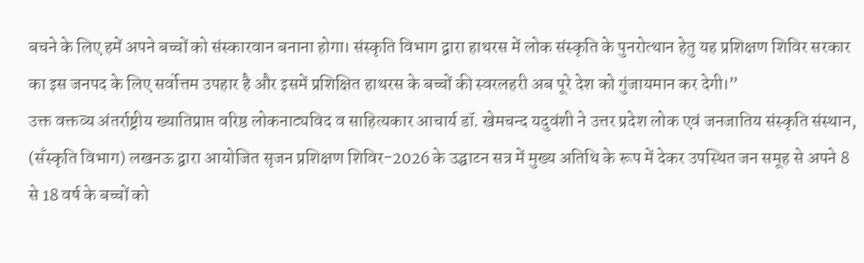बचने के लिए हमें अपने बच्चों को संस्कारवान बनाना होगा। संस्कृति विभाग द्वारा हाथरस में लोक संस्कृति के पुनरोत्थान हेतु यह प्रशिक्षण शिविर सरकार का इस जनपद के लिए सर्वोत्तम उपहार है और इसमें प्रशिक्षित हाथरस के बच्चों की स्वरलहरी अब पूरे देश को गुंजायमान कर देगी।”
उक्त वक्तव्य अंतर्राष्ट्रीय ख्यातिप्राप्त वरिष्ठ लोकनाट्यविद व साहित्यकार आचार्य डॉ. खेमचन्द यदुवंशी ने उत्तर प्रदेश लोक एवं जनजातिय संस्कृति संस्थान, (सँस्कृति विभाग) लखनऊ द्वारा आयोजित सृजन प्रशिक्षण शिविर-2026 के उद्घाटन सत्र में मुख्य अतिथि के रूप में देकर उपस्थित जन समूह से अपने 8 से 18 वर्ष के बच्चों को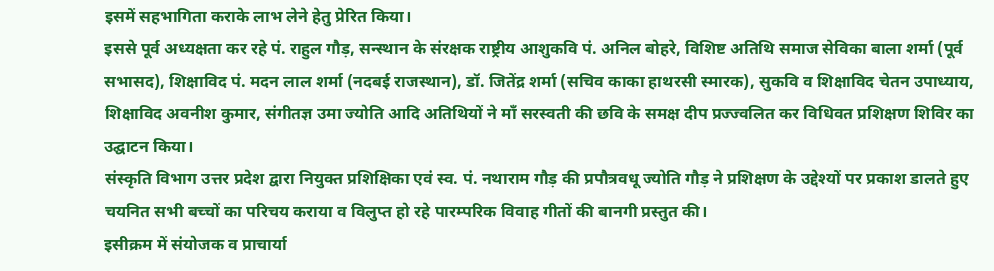इसमें सहभागिता कराके लाभ लेने हेतु प्रेरित किया।
इससे पूर्व अध्यक्षता कर रहे पं. राहुल गौड़, सन्स्थान के संरक्षक राष्ट्रीय आशुकवि पं. अनिल बोहरे, विशिष्ट अतिथि समाज सेविका बाला शर्मा (पूर्व सभासद), शिक्षाविद पं. मदन लाल शर्मा (नदबई राजस्थान), डॉ. जितेंद्र शर्मा (सचिव काका हाथरसी स्मारक), सुकवि व शिक्षाविद चेतन उपाध्याय, शिक्षाविद अवनीश कुमार, संगीतज्ञ उमा ज्योति आदि अतिथियों ने माँ सरस्वती की छवि के समक्ष दीप प्रज्ज्वलित कर विधिवत प्रशिक्षण शिविर का उद्घाटन किया।
संस्कृति विभाग उत्तर प्रदेश द्वारा नियुक्त प्रशिक्षिका एवं स्व. पं. नथाराम गौड़ की प्रपौत्रवधू ज्योति गौड़ ने प्रशिक्षण के उद्देश्यों पर प्रकाश डालते हुए चयनित सभी बच्चों का परिचय कराया व विलुप्त हो रहे पारम्परिक विवाह गीतों की बानगी प्रस्तुत की।
इसीक्रम में संयोजक व प्राचार्या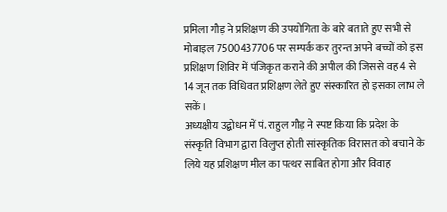प्रमिला गौड़ ने प्रशिक्षण की उपयोगिता के बारे बताते हुए सभी से मोबाइल 7500437706 पर सम्पर्क कर तुरन्त अपने बच्चों को इस प्रशिक्षण शिविर में पंजिकृत कराने की अपील की जिससे वह 4 से 14 जून तक विधिवत प्रशिक्षण लेते हुए संस्कारित हो इसका लाभ ले सकें।
अध्यक्षीय उद्बोधन में पं. राहुल गौड़ ने स्पष्ट किया कि प्रदेश के संस्कृति विभाग द्वारा विलुप्त होती सांस्कृतिक विरासत को बचाने के लिये यह प्रशिक्षण मील का पत्थर साबित होगा और विवाह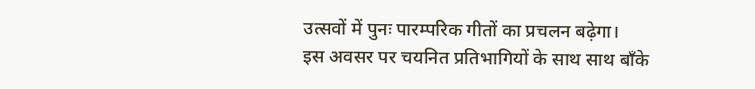उत्सवों में पुनः पारम्परिक गीतों का प्रचलन बढ़ेगा।
इस अवसर पर चयनित प्रतिभागियों के साथ साथ बाँके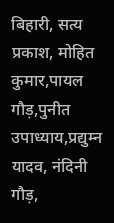बिहारी, सत्य प्रकाश, मोहित कुमार,पायल गौड़,पुनीत उपाध्याय,प्रद्युम्न यादव, नंदिनी गौड़,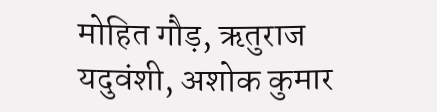मोहित गौड़, ऋतुराज यदुवंशी, अशोक कुमार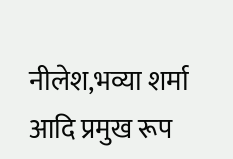नीलेश,भव्या शर्मा आदि प्रमुख रूप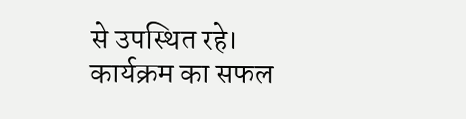से उपस्थित रहे।
कार्यक्रम का सफल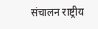संचालन राष्ट्रीय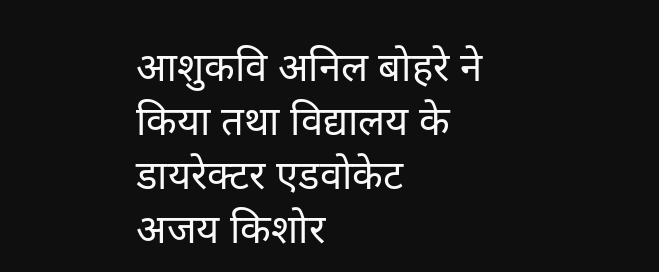आशुकवि अनिल बोहरे ने किया तथा विद्यालय के डायरेक्टर एडवोकेट अजय किशोर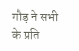गौड़ ने सभी के प्रति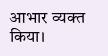आभार व्यक्त किया।